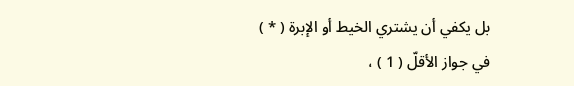بل يكفي أن يشتري الخيط أو الإبرة ( * ) في جواز الأقلّ ( 1 ) ،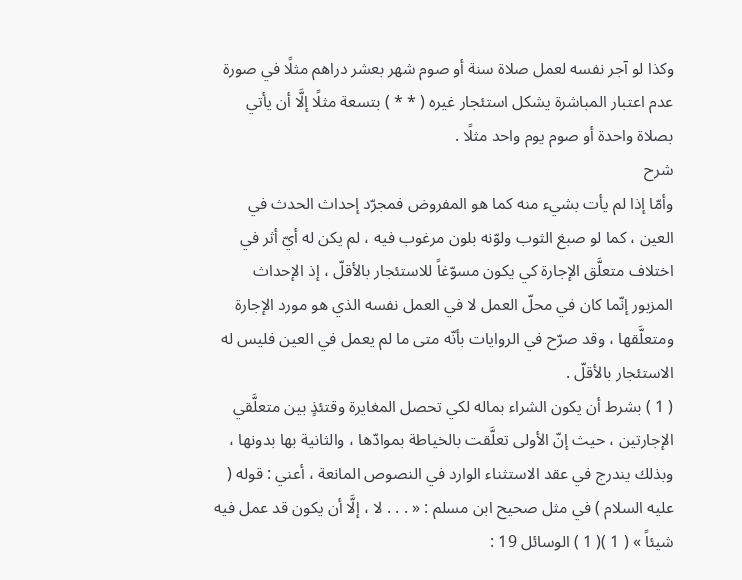وكذا لو آجر نفسه لعمل صلاة سنة أو صوم شهر بعشر دراهم مثلًا في صورة عدم اعتبار المباشرة يشكل استئجار غيره ( * * ) بتسعة مثلًا إلَّا أن يأتي بصلاة واحدة أو صوم يوم واحد مثلًا .
شرح
وأمّا إذا لم يأت بشيء منه كما هو المفروض فمجرّد إحداث الحدث في العين ، كما لو صبغ الثوب ولوّنه بلون مرغوب فيه ، لم يكن له أيّ أثر في اختلاف متعلَّق الإجارة كي يكون مسوّغاً للاستئجار بالأقلّ ، إذ الإحداث المزبور إنّما كان في محلّ العمل لا في العمل نفسه الذي هو مورد الإجارة ومتعلَّقها ، وقد صرّح في الروايات بأنّه متى ما لم يعمل في العين فليس له الاستئجار بالأقلّ .
( 1 ) بشرط أن يكون الشراء بماله لكي تحصل المغايرة وقتئذٍ بين متعلَّقي الإجارتين ، حيث إنّ الأولى تعلَّقت بالخياطة بموادّها ، والثانية بها بدونها ، وبذلك يندرج في عقد الاستثناء الوارد في النصوص المانعة ، أعني : قوله ( عليه السلام ) في مثل صحيح ابن مسلم : « . . . لا ، إلَّا أن يكون قد عمل فيه شيئاً » ( 1 )( 1 ) الوسائل 19 :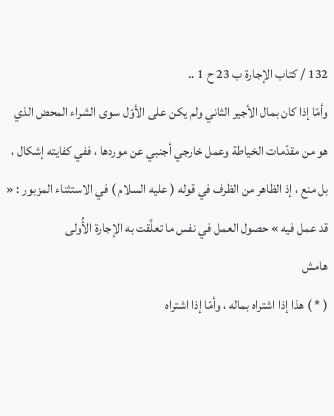132 / كتاب الإجارة ب 23 ح 1 ..
وأمّا إذا كان بمال الأجير الثاني ولم يكن على الأوّل سوى الشراء المحض الذي هو من مقدّمات الخياطة وعمل خارجي أجنبي عن موردها ، ففي كفايته إشكال ، بل منع ، إذ الظاهر من الظرف في قوله ( عليه السلام ) في الاستثناء المزبور : « قد عمل فيه » حصول العمل في نفس ما تعلَّقت به الإجارة الأُولى
هامش
( * ) هذا إذا اشتراه بماله ، وأمّا إذا اشتراه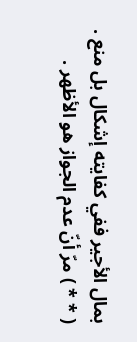بمال الأجير ففي كفايته إشكال بل منع .
( * * ) مرّ أنّ عدم الجواز هو الأظهر .